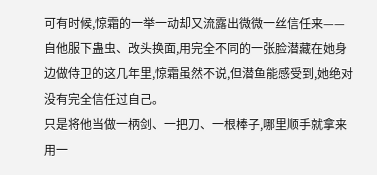可有时候,惊霜的一举一动却又流露出微微一丝信任来——
自他服下蛊虫、改头换面,用完全不同的一张脸潜藏在她身边做侍卫的这几年里,惊霜虽然不说,但潜鱼能感受到,她绝对没有完全信任过自己。
只是将他当做一柄剑、一把刀、一根棒子,哪里顺手就拿来用一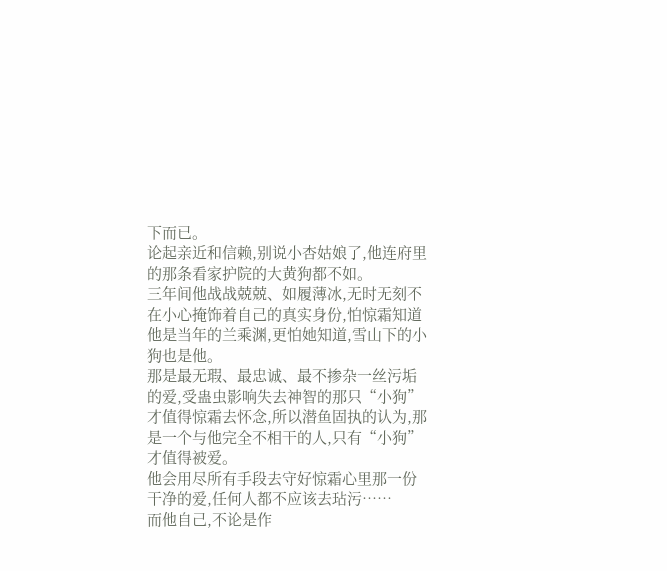下而已。
论起亲近和信赖,别说小杏姑娘了,他连府里的那条看家护院的大黄狗都不如。
三年间他战战兢兢、如履薄冰,无时无刻不在小心掩饰着自己的真实身份,怕惊霜知道他是当年的兰乘渊,更怕她知道,雪山下的小狗也是他。
那是最无瑕、最忠诚、最不掺杂一丝污垢的爱,受蛊虫影响失去神智的那只“小狗”才值得惊霜去怀念,所以潜鱼固执的认为,那是一个与他完全不相干的人,只有“小狗”才值得被爱。
他会用尽所有手段去守好惊霜心里那一份干净的爱,任何人都不应该去玷污……
而他自己,不论是作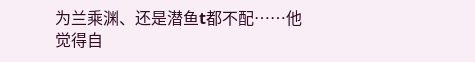为兰乘渊、还是潜鱼t都不配……他觉得自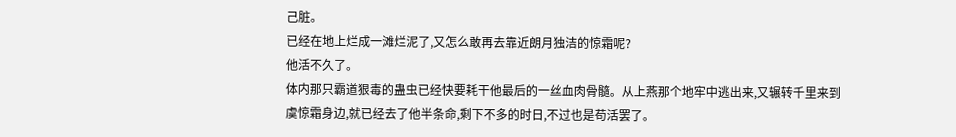己脏。
已经在地上烂成一滩烂泥了,又怎么敢再去靠近朗月独洁的惊霜呢?
他活不久了。
体内那只霸道狠毒的蛊虫已经快要耗干他最后的一丝血肉骨髓。从上燕那个地牢中逃出来,又辗转千里来到虞惊霜身边,就已经去了他半条命,剩下不多的时日,不过也是苟活罢了。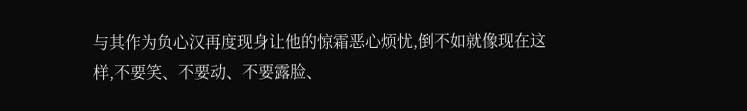与其作为负心汉再度现身让他的惊霜恶心烦忧,倒不如就像现在这样,不要笑、不要动、不要露脸、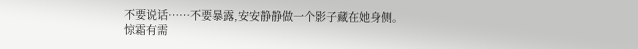不要说话……不要暴露,安安静静做一个影子藏在她身侧。
惊霜有需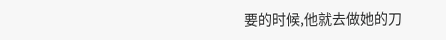要的时候,他就去做她的刀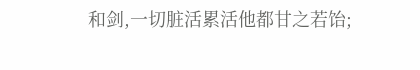和剑,一切脏活累活他都甘之若饴;